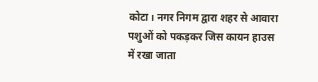कोटा। नगर निगम द्वारा शहर से आवारा पशुओं को पकड़कर जिस कायन हाउस में रखा जाता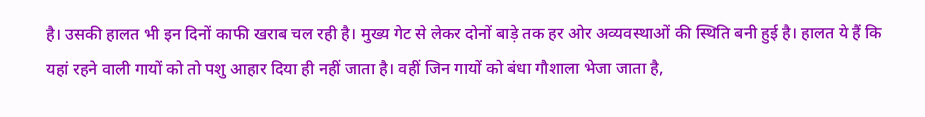है। उसकी हालत भी इन दिनों काफी खराब चल रही है। मुख्य गेट से लेकर दोनों बाड़े तक हर ओर अव्यवस्थाओं की स्थिति बनी हुई है। हालत ये हैं कि यहां रहने वाली गायों को तो पशु आहार दिया ही नहीं जाता है। वहीं जिन गायों को बंधा गौशाला भेजा जाता है,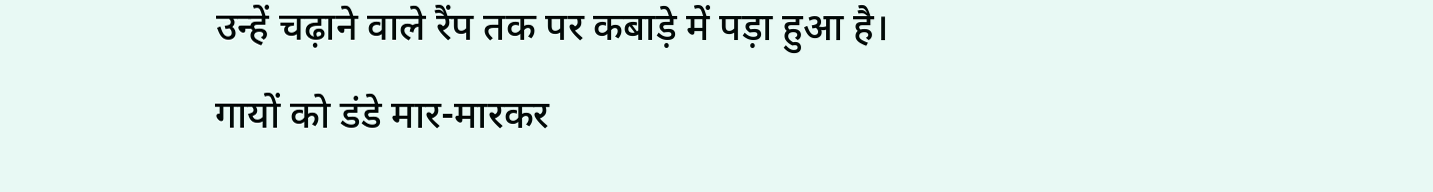उन्हें चढ़ाने वाले रैंप तक पर कबाड़े में पड़ा हुआ है। गायों को डंडे मार-मारकर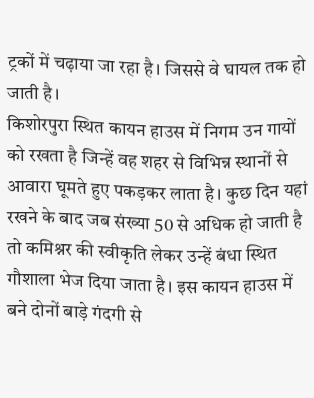ट्रकों में चढ़ाया जा रहा है। जिससे वे घायल तक हो जाती है।
किशोरपुरा स्थित कायन हाउस में निगम उन गायों को रखता है जिन्हें वह शहर से विभिन्न स्थानों से आवारा घूमते हुए पकड़कर लाता है। कुछ दिन यहां रखने के बाद जब संख्या 50 से अधिक हो जाती है तो कमिश्नर की स्वीकृति लेकर उन्हें बंधा स्थित गौशाला भेज दिया जाता है। इस कायन हाउस में बने दोनों बाड़े गंदगी से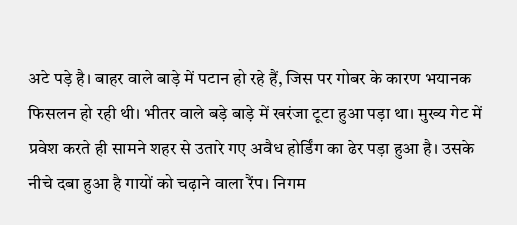अटे पड़े है। बाहर वाले बाड़े में पटान हो रहे हैं, जिस पर गोबर के कारण भयानक फिसलन हो रही थी। भीतर वाले बड़े बाड़े में खरंजा टूटा हुआ पड़ा था। मुख्य गेट में प्रवेश करते ही सामने शहर से उतारे गए अवैध होर्डिंग का ढेर पड़ा हुआ है। उसके नीचे दबा हुआ है गायों को चढ़ाने वाला रैंप। निगम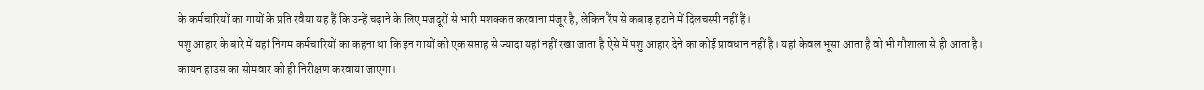के कर्मचारियों का गायों के प्रति रवैया यह हैं कि उन्हें चढ़ाने के लिए मजदूरों से भारी मशक्कत करवाना मंजूर है, लेकिन रैंप से कबाड़ हटाने में दिलचस्पी नहीं हैं।
पशु आहार के बारे में यहां निगम कर्मचारियों का कहना था कि इन गायों को एक सप्ताह से ज्यादा यहां नहीं रखा जाता है ऐसे में पशु आहार देने का कोई प्रावधान नहीं है। यहां केवल भूसा आता है वो भी गौशाला से ही आता है।
कायन हाउस का सोमवार को ही निरीक्षण करवाया जाएगा।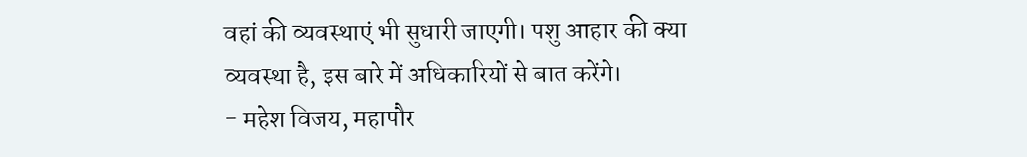वहां की व्यवस्थाएं भी सुधारी जाएगी। पशु आहार की क्या व्यवस्था है, इस बारे में अधिकारियों से बात करेंगे।
- महेश विजय, महापौर